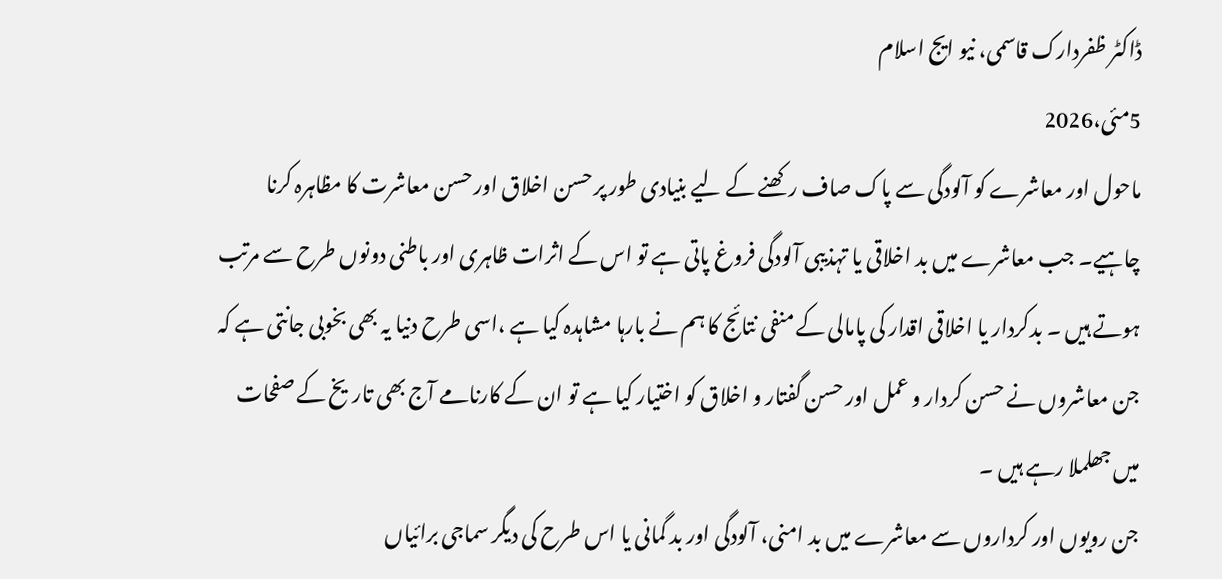ڈاکٹر ظفردارک قاسمی، نیو ایج اسلام
5مئی،2026
ماحول اور معاشرے کو آلودگی سے پاک صاف رکھنے کے لیے بنیادی طور پر حسن اخلاق اور حسن معاشرت کا مظاہرہ کرنا چاہیے۔ جب معاشرے میں بد اخلاقی یا تہذیبی آلودگی فروغ پاتی ہے تو اس کے اثرات ظاہری اور باطنی دونوں طرح سے مرتب ہوتے ہیں ۔ بدکردار یا اخلاقی اقدار کی پامالی کے منفی نتائج کا ہم نے بارہا مشاہدہ کیا ہے ،اسی طرح دنیا یہ بھی بخوبی جانتی ہے کہ جن معاشروں نے حسن کردار و عمل اور حسن گفتار و اخلاق کو اختیار کیا ہے تو ان کے کارنامے آج بھی تاریخ کے صفحات میں جھلملا رہے ہیں ۔
جن رویوں اور کرداروں سے معاشرے میں بد امنی، آلودگی اور بد گمانی یا اس طرح کی دیگر سماجی برائیاں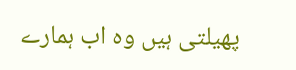پھیلتی ہیں وہ اب ہمارے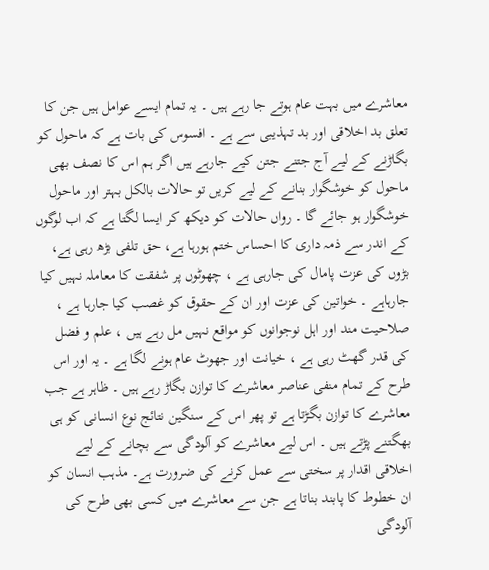معاشرے میں بہت عام ہوتے جا رہے ہیں ۔ یہ تمام ایسے عوامل ہیں جن کا تعلق بد اخلاقی اور بد تہذیبی سے ہے ۔ افسوس کی بات ہے کہ ماحول کو بگاڑنے کے لیے آج جتنے جتن کیے جارہے ہیں اگر ہم اس کا نصف بھی ماحول کو خوشگوار بنانے کے لیے کریں تو حالات بالکل بہتر اور ماحول خوشگوار ہو جائے گا ۔ رواں حالات کو دیکھ کر ایسا لگتا ہے کہ اب لوگوں کے اندر سے ذمہ داری کا احساس ختم ہورہا ہے، حق تلفی بڑھ رہی ہے، بڑوں کی عزت پامال کی جارہی ہے ، چھوٹوں پر شفقت کا معاملہ نہیں کیا جارہاہے ۔ خواتین کی عزت اور ان کے حقوق کو غصب کیا جارہا ہے ، صلاحیت مند اور اہل نوجوانوں کو مواقع نہیں مل رہے ہیں ، علم و فضل کی قدر گھٹ رہی ہے ، خیانت اور جھوٹ عام ہونے لگا ہے ۔ یہ اور اس طرح کے تمام منفی عناصر معاشرے کا توازن بگاڑ رہے ہیں ۔ ظاہر ہے جب معاشرے کا توازن بگڑتا ہے تو پھر اس کے سنگین نتائج نوع انسانی کو ہی بھگتنے پڑتے ہیں ۔ اس لیے معاشرے کو آلودگی سے بچانے کے لیے اخلاقی اقدار پر سختی سے عمل کرنے کی ضرورت ہے۔ مذہب انسان کو ان خطوط کا پابند بناتا ہے جن سے معاشرے میں کسی بھی طرح کی آلودگی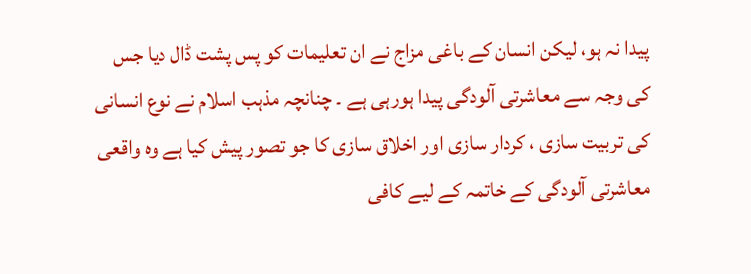پیدا نہ ہو، لیکن انسان کے باغی مزاج نے ان تعلیمات کو پس پشت ڈال دیا جس کی وجہ سے معاشرتی آلودگی پیدا ہورہی ہے ۔ چنانچہ مذہب اسلام نے نوع انسانی کی تربیت سازی ، کردار سازی اور اخلاق سازی کا جو تصور پیش کیا ہے وہ واقعی معاشرتی آلودگی کے خاتمہ کے لیے کافی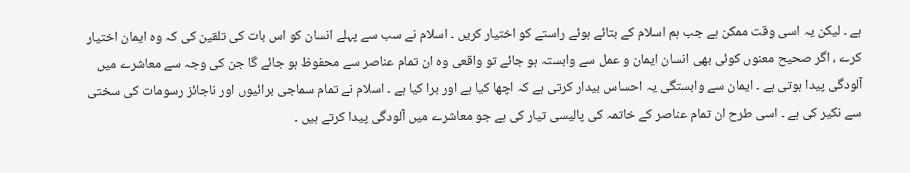ہے ۔ لیکن یہ اسی وقت ممکن ہے جب ہم اسلام کے بتائے ہوئے راستے کو اختیار کریں ۔ اسلام نے سب سے پہلے انسان کو اس بات کی تلقین کی کہ وہ ایمان اختیار کرے ، اگر صحیح معنوں کوئی بھی انسان ایمان و عمل سے وابستہ ہو جائے تو واقعی وہ ان تمام عناصر سے محفوظ ہو جائے گا جن کی وجہ سے معاشرے میں آلودگی پیدا ہوتی ہے ۔ ایمان سے وابستگی یہ احساس بیدار کرتی ہے کہ اچھا کیا ہے اور برا کیا ہے ۔ اسلام نے تمام سماجی برائیوں اور ناجائز رسومات کی سختی سے نکیر کی ہے ۔ اسی طرح ان تمام عناصر کے خاتمہ کی پالیسی تیار کی ہے جو معاشرے میں آلودگی پیدا کرتے ہیں ۔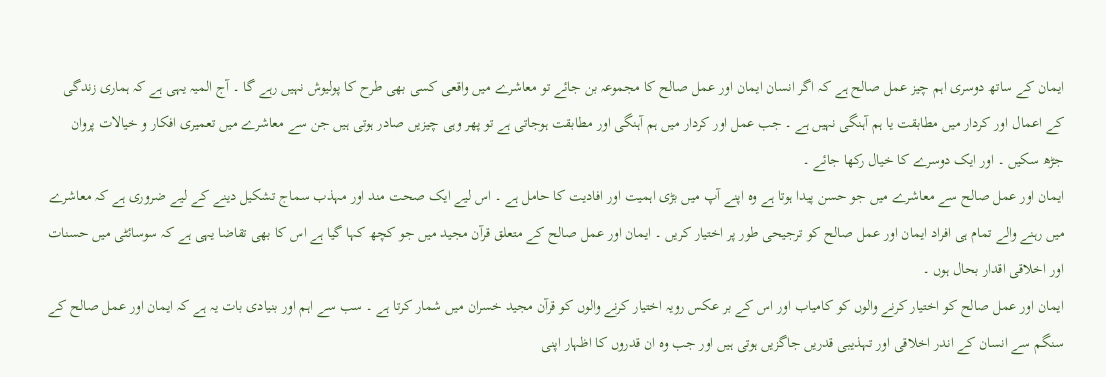ایمان کے ساتھ دوسری اہم چیز عمل صالح ہے کہ اگر انسان ایمان اور عمل صالح کا مجموعہ بن جائے تو معاشرے میں واقعی کسی بھی طرح کا پولیوش نہیں رہے گا ۔ آج المیہ یہی ہے کہ ہماری زندگی کے اعمال اور کردار میں مطابقت یا ہم آہنگی نہیں ہے ۔ جب عمل اور کردار میں ہم آہنگی اور مطابقت ہوجاتی ہے تو پھر وہی چیزیں صادر ہوتی ہیں جن سے معاشرے میں تعمیری افکار و خیالات پروان جڑھ سکیں ۔ اور ایک دوسرے کا خیال رکھا جائے ۔
ایمان اور عمل صالح سے معاشرے میں جو حسن پیدا ہوتا ہے وہ اپنے آپ میں بڑی اہمیت اور افادیت کا حامل ہے ۔ اس لیے ایک صحت مند اور مہذب سماج تشکیل دینے کے لیے ضروری ہے کہ معاشرے میں رہنے والے تمام ہی افراد ایمان اور عمل صالح کو ترجیحی طور پر اختیار کریں ۔ ایمان اور عمل صالح کے متعلق قرآن مجید میں جو کچھ کہا گیا ہے اس کا بھی تقاضا یہی ہے کہ سوسائٹی میں حسنات اور اخلاقی اقدار بحال ہوں ۔
ایمان اور عمل صالح کو اختیار کرنے والوں کو کامیاب اور اس کے بر عکس رویہ اختیار کرنے والوں کو قرآن مجید خسران میں شمار کرتا ہے ۔ سب سے اہم اور بنیادی بات یہ ہے کہ ایمان اور عمل صالح کے سنگم سے انسان کے اندر اخلاقی اور تہذیبی قدریں جاگزیں ہوتی ہیں اور جب وہ ان قدروں کا اظہار اپنی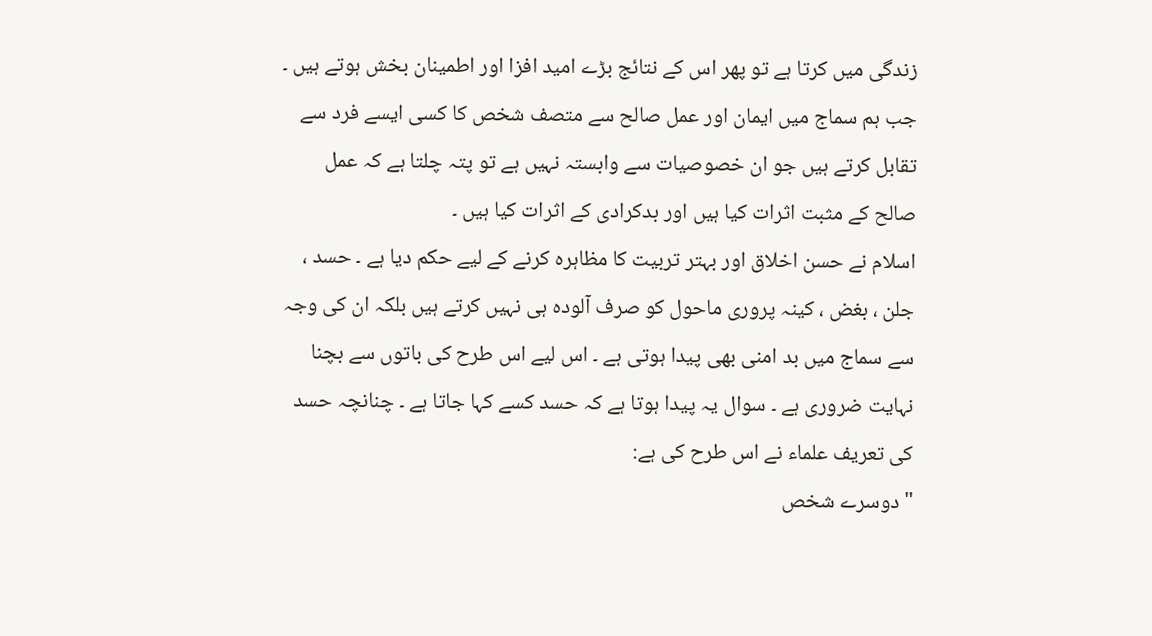زندگی میں کرتا ہے تو پھر اس کے نتائج بڑے امید افزا اور اطمینان بخش ہوتے ہیں ۔ جب ہم سماج میں ایمان اور عمل صالح سے متصف شخص کا کسی ایسے فرد سے تقابل کرتے ہیں جو ان خصوصیات سے وابستہ نہیں ہے تو پتہ چلتا ہے کہ عمل صالح کے مثبت اثرات کیا ہیں اور بدکرادی کے اثرات کیا ہیں ۔
اسلام نے حسن اخلاق اور بہتر تربیت کا مظاہرہ کرنے کے لیے حکم دیا ہے ۔ حسد ، جلن ، بغض ، کینہ پروری ماحول کو صرف آلودہ ہی نہیں کرتے ہیں بلکہ ان کی وجہ سے سماج میں بد امنی بھی پیدا ہوتی ہے ۔ اس لیے اس طرح کی باتوں سے بچنا نہایت ضروری ہے ۔ سوال یہ پیدا ہوتا ہے کہ حسد کسے کہا جاتا ہے ۔ چنانچہ حسد کی تعریف علماء نے اس طرح کی ہے:
" دوسرے شخص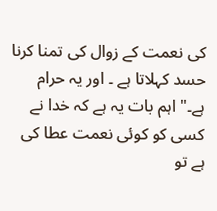کی نعمت کے زوال کی تمنا کرنا حسد کہلاتا ہے ۔ اور یہ حرام ہے۔" اہم بات یہ ہے کہ خدا نے کسی کو کوئی نعمت عطا کی ہے تو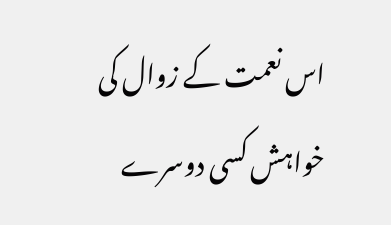اس نعمت کے زوال کی خواہش کسی دوسرے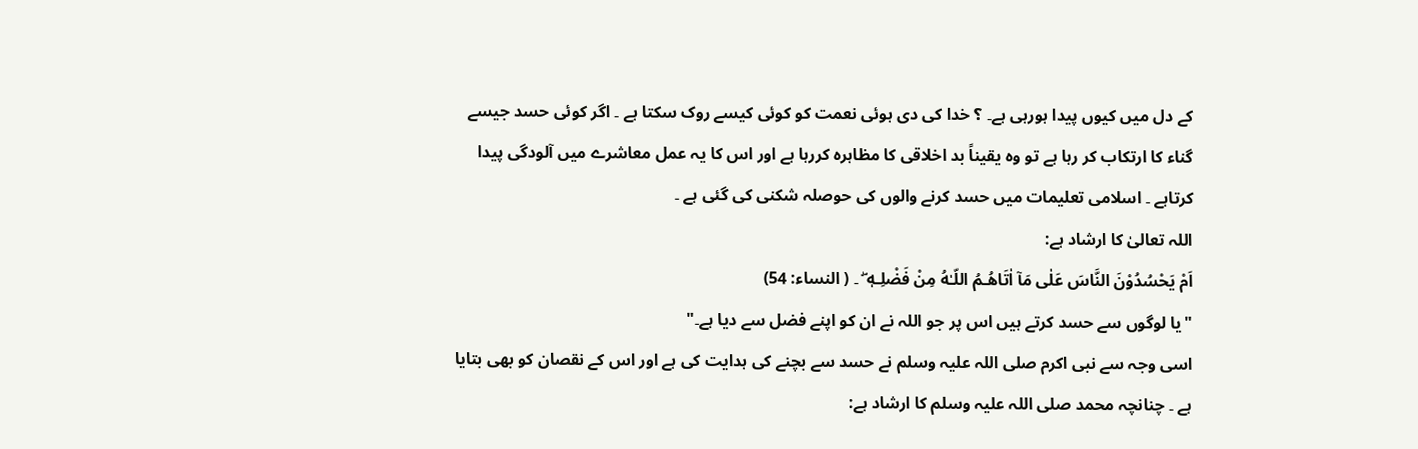کے دل میں کیوں پیدا ہورہی ہے۔ ؟ خدا کی دی ہوئی نعمت کو کوئی کیسے روک سکتا ہے ۔ اگر کوئی حسد جیسے گناء کا ارتکاب کر رہا ہے تو وہ یقیناً بد اخلاقی کا مظاہرہ کررہا ہے اور اس کا یہ عمل معاشرے میں آلودگی پیدا کرتاہے ۔ اسلامی تعلیمات میں حسد کرنے والوں کی حوصلہ شکنی کی گئی ہے ۔
اللہ تعالیٰ کا ارشاد ہے:
اَمْ يَحْسُدُوْنَ النَّاسَ عَلٰى مَآ اٰتَاهُـمُ اللّـٰهُ مِنْ فَضْلِـهٖ ۖ ۔ ( النساء: 54)
"یا لوگوں سے حسد کرتے ہیں اس پر جو اللہ نے ان کو اپنے فضل سے دیا ہے۔"
اسی وجہ سے نبی اکرم صلی اللہ علیہ وسلم نے حسد سے بچنے کی ہدایت کی ہے اور اس کے نقصان کو بھی بتایا ہے ۔ چنانچہ محمد صلی اللہ علیہ وسلم کا ارشاد ہے: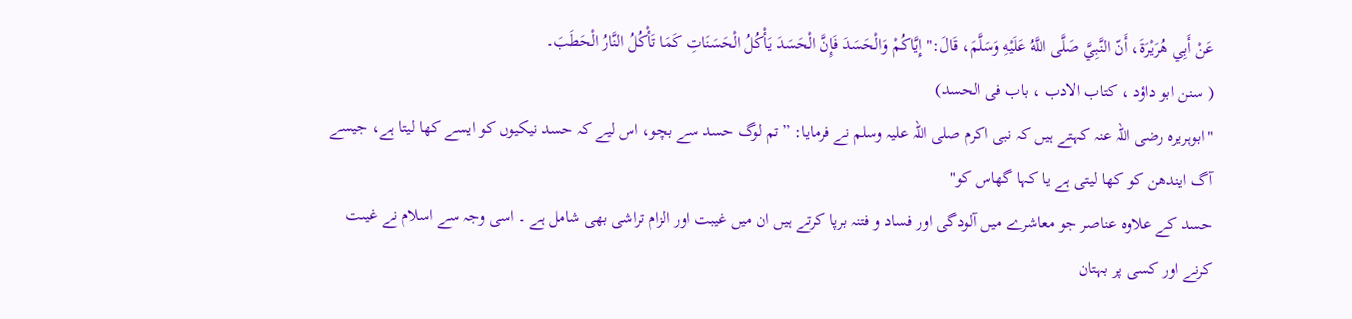عَنْ أَبِي هُرَيْرَةَ، أَنّ النَّبِيَّ صَلَّى اللَّهُ عَلَيْهِ وَسَلَّمَ، قَالَ:" إِيَّاكُمْ وَالْحَسَدَ فَإِنَّ الْحَسَدَ يَأْكُلُ الْحَسَنَاتِ كَمَا تَأْكُلُ النَّارُ الْحَطَبَ۔
( سنن ابو داؤد ، کتاب الادب ، باب فی الحسد)
"ابوہریرہ رضی اللہ عنہ کہتے ہیں کہ نبی اکرم صلی اللہ علیہ وسلم نے فرمایا: ”تم لوگ حسد سے بچو، اس لیے کہ حسد نیکیوں کو ایسے کھا لیتا ہے، جیسے آگ ایندھن کو کھا لیتی ہے یا کہا گھاس کو"
حسد کے علاوہ عناصر جو معاشرے میں آلودگی اور فساد و فتنہ برپا کرتے ہیں ان میں غیبت اور الزام تراشی بھی شامل ہے ۔ اسی وجہ سے اسلام نے غیںت کرنے اور کسی پر بہتان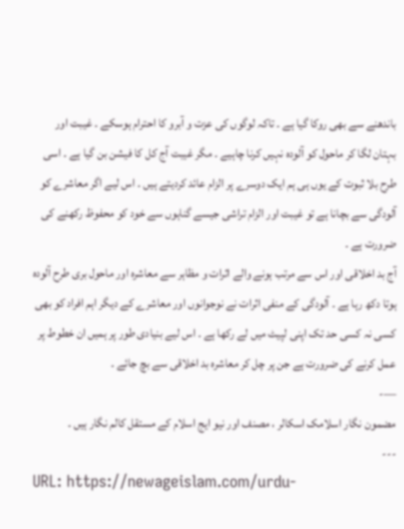باندھنے سے بھی روکا گیا ہے ۔ تاکہ لوگوں کی عزت و آبرو کا احترام ہوسکے ۔ غیبت اور بہتان لگا کر ماحول کو آلودہ نہیں کرنا چاہیے ۔ مگر غیبت آج کل کا فیشن بن گیا ہے ۔ اسی طرح بلا ثبوت کے یوں ہی ہم ایک دوسرے پر الزام عائد کردیتے ہیں ۔ اس لیے اگر معاشرے کو آلودگی سے بچانا ہے تو غیبت اور الزام تراشی جیسے گناہوں سے خود کو محفوظ رکھنے کی ضرورت ہے ۔
آج بد اخلاقی اور اس سے مرتب ہونے والے اثرات و مظاہر سے معاشرہ اور ماحول بری طرح آلودہ ہوتا دکھ رہا ہے ۔ آلودگی کے منفی اثرات نے نوجوانوں اور معاشرے کے دیگر اہم افراد کو بھی کسی نہ کسی حد تک اپنی لپیٹ میں لے رکھا ہے ۔ اس لیے بنیادی طور پر ہمیں ان خطوط پر عمل کرنے کی ضرورت ہے جن پر چل کر معاشرہ بد اخلاقی سے بچ جائے ۔
—-
مضمون نگار اسلامک اسکالر ، مصنف اور نیو ایج اسلام کے مستقل کالم نگار ہیں ۔
---
URL: https://newageislam.com/urdu-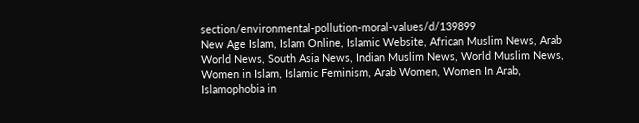section/environmental-pollution-moral-values/d/139899
New Age Islam, Islam Online, Islamic Website, African Muslim News, Arab World News, South Asia News, Indian Muslim News, World Muslim News, Women in Islam, Islamic Feminism, Arab Women, Women In Arab, Islamophobia in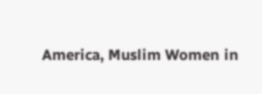America, Muslim Women in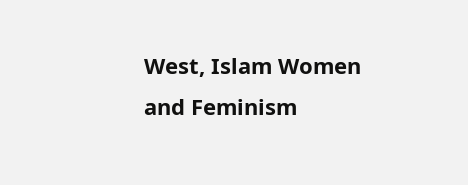West, Islam Women and Feminism